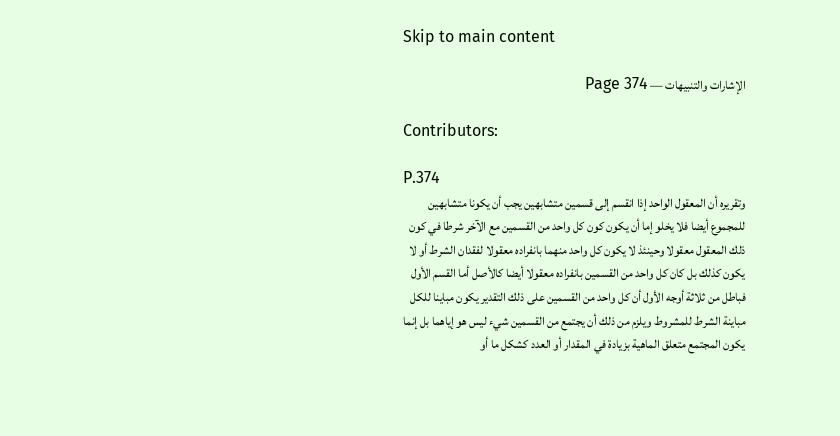Skip to main content

الإشارات والتنبيهات — Page 374

Contributors:

P.374
وتقريره أن المعقول الواحد إذا انقسم إلى قسمين متشابهين يجب أن يكونا متشابهين للمجموع أيضا فلا يخلو إما أن يكون كون كل واحد من القسمين مع الآخر شرطا في كون ذلك المعقول معقولا وحينئذ لا يكون كل واحد منهما بانفراده معقولا لفقدان الشرط أو لا يكون كذلك بل كان كل واحد من القسمين بانفراده معقولا أيضا كالأصل أما القسم الأول فباطل من ثلاثة أوجه الأول أن كل واحد من القسمين على ذلك التقدير يكون مباينا للكل مباينة الشرط للمشروط ويلزم من ذلك أن يجتمع من القسمين شيء ليس هو إياهما بل إنما يكون المجتمع متعلق الماهية بزيادة في المقدار أو العدد كشكل ما أو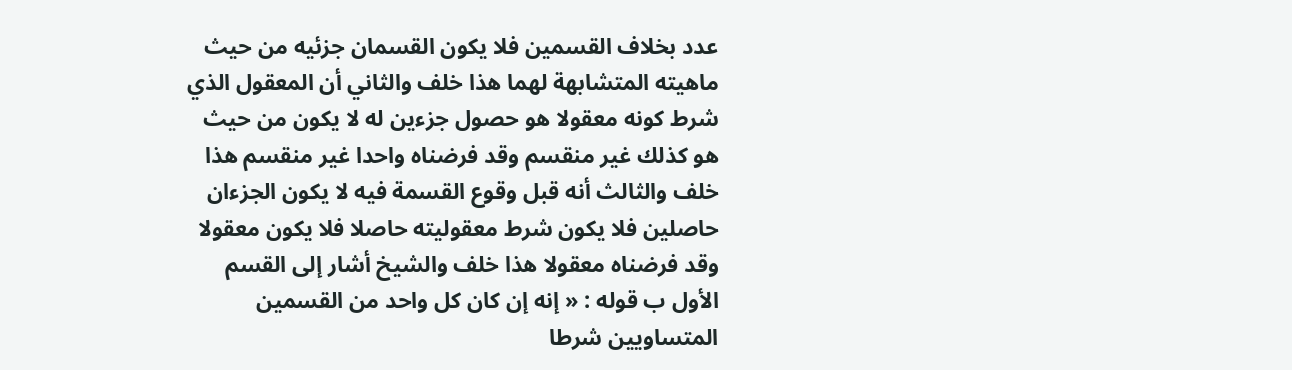عدد بخلاف القسمين فلا يكون القسمان جزئيه من حيث ماهيته المتشابهة لهما هذا خلف والثاني أن المعقول الذي شرط كونه معقولا هو حصول جزءين له لا يكون من حيث هو كذلك غير منقسم وقد فرضناه واحدا غير منقسم هذا خلف والثالث أنه قبل وقوع القسمة فيه لا يكون الجزءان حاصلين فلا يكون شرط معقوليته حاصلا فلا يكون معقولا وقد فرضناه معقولا هذا خلف والشيخ أشار إلى القسم الأول ب قوله : « إنه إن كان كل واحد من القسمين المتساويين شرطا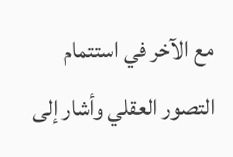مع الآخر في استتمام التصور العقلي وأشار إلى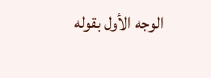الوجه الأول بقوله